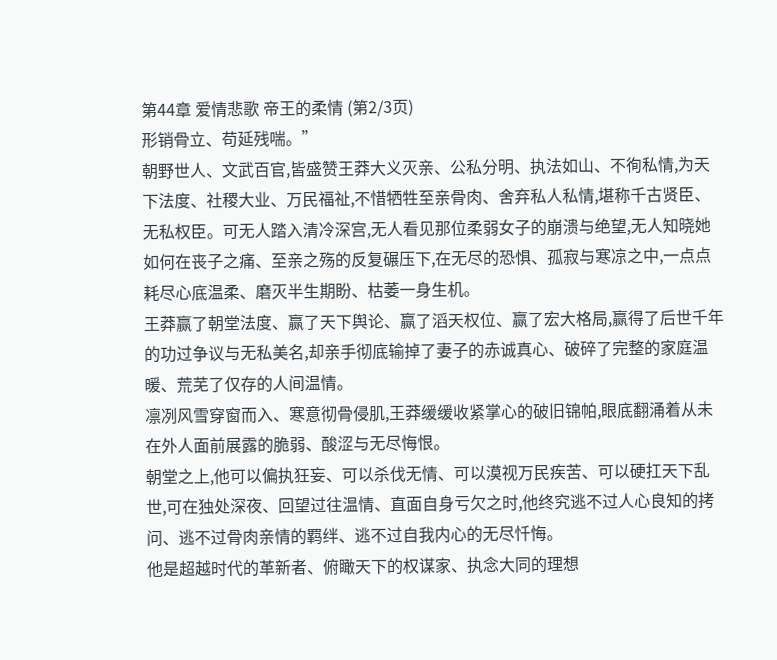第44章 爱情悲歌 帝王的柔情 (第2/3页)
形销骨立、苟延残喘。”
朝野世人、文武百官,皆盛赞王莽大义灭亲、公私分明、执法如山、不徇私情,为天下法度、社稷大业、万民福祉,不惜牺牲至亲骨肉、舍弃私人私情,堪称千古贤臣、无私权臣。可无人踏入清冷深宫,无人看见那位柔弱女子的崩溃与绝望,无人知晓她如何在丧子之痛、至亲之殇的反复碾压下,在无尽的恐惧、孤寂与寒凉之中,一点点耗尽心底温柔、磨灭半生期盼、枯萎一身生机。
王莽赢了朝堂法度、赢了天下舆论、赢了滔天权位、赢了宏大格局,赢得了后世千年的功过争议与无私美名,却亲手彻底输掉了妻子的赤诚真心、破碎了完整的家庭温暖、荒芜了仅存的人间温情。
凛冽风雪穿窗而入、寒意彻骨侵肌,王莽缓缓收紧掌心的破旧锦帕,眼底翻涌着从未在外人面前展露的脆弱、酸涩与无尽悔恨。
朝堂之上,他可以偏执狂妄、可以杀伐无情、可以漠视万民疾苦、可以硬扛天下乱世,可在独处深夜、回望过往温情、直面自身亏欠之时,他终究逃不过人心良知的拷问、逃不过骨肉亲情的羁绊、逃不过自我内心的无尽忏悔。
他是超越时代的革新者、俯瞰天下的权谋家、执念大同的理想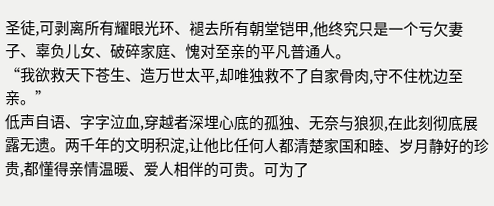圣徒,可剥离所有耀眼光环、褪去所有朝堂铠甲,他终究只是一个亏欠妻子、辜负儿女、破碎家庭、愧对至亲的平凡普通人。
“我欲救天下苍生、造万世太平,却唯独救不了自家骨肉,守不住枕边至亲。”
低声自语、字字泣血,穿越者深埋心底的孤独、无奈与狼狈,在此刻彻底展露无遗。两千年的文明积淀,让他比任何人都清楚家国和睦、岁月静好的珍贵,都懂得亲情温暖、爱人相伴的可贵。可为了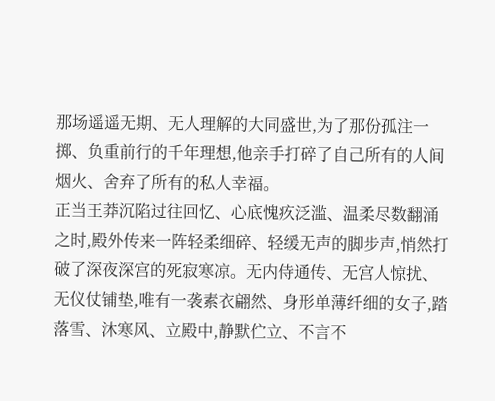那场遥遥无期、无人理解的大同盛世,为了那份孤注一掷、负重前行的千年理想,他亲手打碎了自己所有的人间烟火、舍弃了所有的私人幸福。
正当王莽沉陷过往回忆、心底愧疚泛滥、温柔尽数翻涌之时,殿外传来一阵轻柔细碎、轻缓无声的脚步声,悄然打破了深夜深宫的死寂寒凉。无内侍通传、无宫人惊扰、无仪仗铺垫,唯有一袭素衣翩然、身形单薄纤细的女子,踏落雪、沐寒风、立殿中,静默伫立、不言不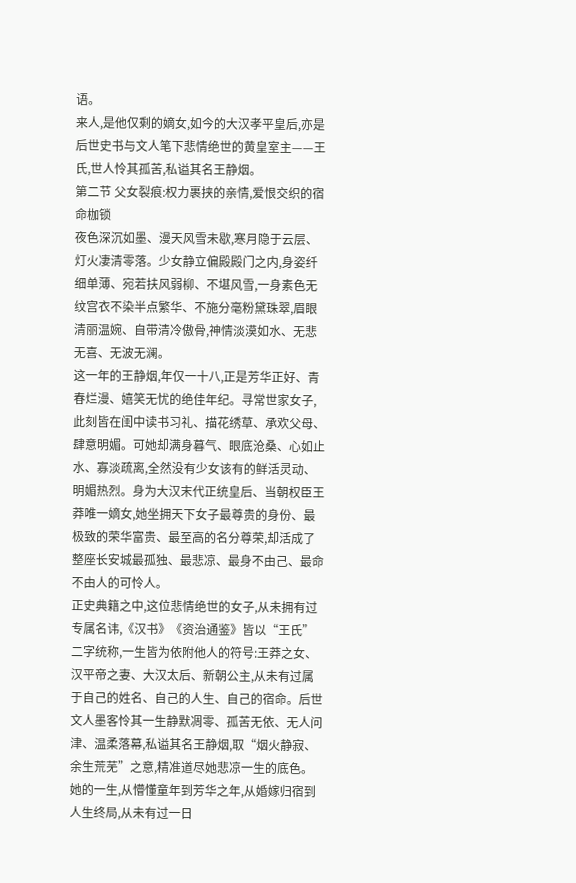语。
来人,是他仅剩的嫡女,如今的大汉孝平皇后,亦是后世史书与文人笔下悲情绝世的黄皇室主——王氏,世人怜其孤苦,私谥其名王静烟。
第二节 父女裂痕:权力裹挟的亲情,爱恨交织的宿命枷锁
夜色深沉如墨、漫天风雪未歇,寒月隐于云层、灯火凄清零落。少女静立偏殿殿门之内,身姿纤细单薄、宛若扶风弱柳、不堪风雪,一身素色无纹宫衣不染半点繁华、不施分毫粉黛珠翠,眉眼清丽温婉、自带清冷傲骨,神情淡漠如水、无悲无喜、无波无澜。
这一年的王静烟,年仅一十八,正是芳华正好、青春烂漫、嬉笑无忧的绝佳年纪。寻常世家女子,此刻皆在闺中读书习礼、描花绣草、承欢父母、肆意明媚。可她却满身暮气、眼底沧桑、心如止水、寡淡疏离,全然没有少女该有的鲜活灵动、明媚热烈。身为大汉末代正统皇后、当朝权臣王莽唯一嫡女,她坐拥天下女子最尊贵的身份、最极致的荣华富贵、最至高的名分尊荣,却活成了整座长安城最孤独、最悲凉、最身不由己、最命不由人的可怜人。
正史典籍之中,这位悲情绝世的女子,从未拥有过专属名讳,《汉书》《资治通鉴》皆以“王氏”二字统称,一生皆为依附他人的符号:王莽之女、汉平帝之妻、大汉太后、新朝公主,从未有过属于自己的姓名、自己的人生、自己的宿命。后世文人墨客怜其一生静默凋零、孤苦无依、无人问津、温柔落幕,私谥其名王静烟,取“烟火静寂、余生荒芜”之意,精准道尽她悲凉一生的底色。
她的一生,从懵懂童年到芳华之年,从婚嫁归宿到人生终局,从未有过一日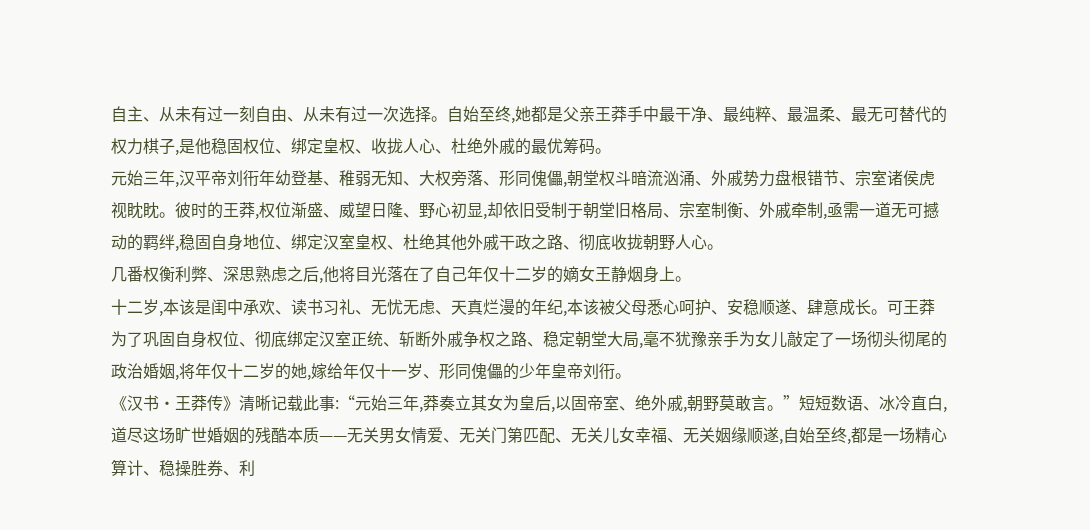自主、从未有过一刻自由、从未有过一次选择。自始至终,她都是父亲王莽手中最干净、最纯粹、最温柔、最无可替代的权力棋子,是他稳固权位、绑定皇权、收拢人心、杜绝外戚的最优筹码。
元始三年,汉平帝刘衎年幼登基、稚弱无知、大权旁落、形同傀儡,朝堂权斗暗流汹涌、外戚势力盘根错节、宗室诸侯虎视眈眈。彼时的王莽,权位渐盛、威望日隆、野心初显,却依旧受制于朝堂旧格局、宗室制衡、外戚牵制,亟需一道无可撼动的羁绊,稳固自身地位、绑定汉室皇权、杜绝其他外戚干政之路、彻底收拢朝野人心。
几番权衡利弊、深思熟虑之后,他将目光落在了自己年仅十二岁的嫡女王静烟身上。
十二岁,本该是闺中承欢、读书习礼、无忧无虑、天真烂漫的年纪,本该被父母悉心呵护、安稳顺遂、肆意成长。可王莽为了巩固自身权位、彻底绑定汉室正统、斩断外戚争权之路、稳定朝堂大局,毫不犹豫亲手为女儿敲定了一场彻头彻尾的政治婚姻,将年仅十二岁的她,嫁给年仅十一岁、形同傀儡的少年皇帝刘衎。
《汉书·王莽传》清晰记载此事:“元始三年,莽奏立其女为皇后,以固帝室、绝外戚,朝野莫敢言。”短短数语、冰冷直白,道尽这场旷世婚姻的残酷本质——无关男女情爱、无关门第匹配、无关儿女幸福、无关姻缘顺遂,自始至终,都是一场精心算计、稳操胜券、利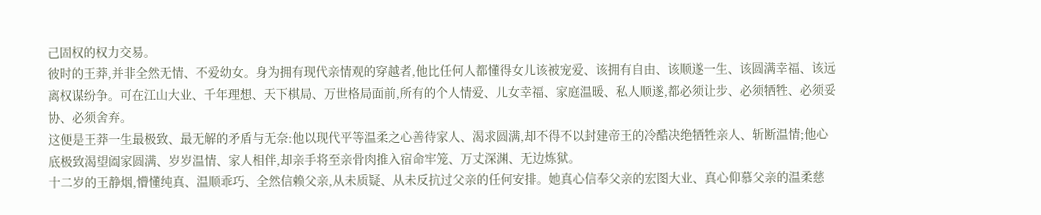己固权的权力交易。
彼时的王莽,并非全然无情、不爱幼女。身为拥有现代亲情观的穿越者,他比任何人都懂得女儿该被宠爱、该拥有自由、该顺遂一生、该圆满幸福、该远离权谋纷争。可在江山大业、千年理想、天下棋局、万世格局面前,所有的个人情爱、儿女幸福、家庭温暖、私人顺遂,都必须让步、必须牺牲、必须妥协、必须舍弃。
这便是王莽一生最极致、最无解的矛盾与无奈:他以现代平等温柔之心善待家人、渴求圆满,却不得不以封建帝王的冷酷决绝牺牲亲人、斩断温情;他心底极致渴望阖家圆满、岁岁温情、家人相伴,却亲手将至亲骨肉推入宿命牢笼、万丈深渊、无边炼狱。
十二岁的王静烟,懵懂纯真、温顺乖巧、全然信赖父亲,从未质疑、从未反抗过父亲的任何安排。她真心信奉父亲的宏图大业、真心仰慕父亲的温柔慈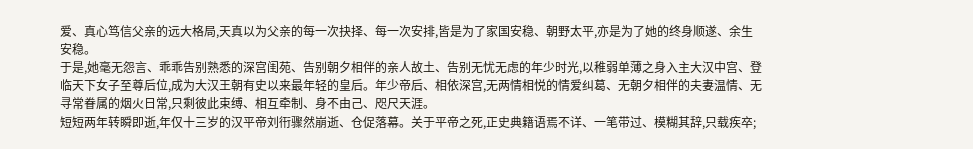爱、真心笃信父亲的远大格局,天真以为父亲的每一次抉择、每一次安排,皆是为了家国安稳、朝野太平,亦是为了她的终身顺遂、余生安稳。
于是,她毫无怨言、乖乖告别熟悉的深宫闺苑、告别朝夕相伴的亲人故土、告别无忧无虑的年少时光,以稚弱单薄之身入主大汉中宫、登临天下女子至尊后位,成为大汉王朝有史以来最年轻的皇后。年少帝后、相依深宫,无两情相悦的情爱纠葛、无朝夕相伴的夫妻温情、无寻常眷属的烟火日常,只剩彼此束缚、相互牵制、身不由己、咫尺天涯。
短短两年转瞬即逝,年仅十三岁的汉平帝刘衎骤然崩逝、仓促落幕。关于平帝之死,正史典籍语焉不详、一笔带过、模糊其辞,只载疾卒;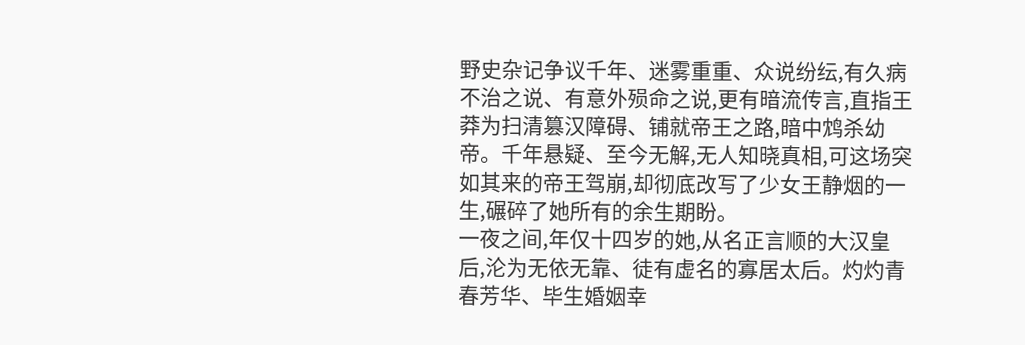野史杂记争议千年、迷雾重重、众说纷纭,有久病不治之说、有意外殒命之说,更有暗流传言,直指王莽为扫清篡汉障碍、铺就帝王之路,暗中鸩杀幼帝。千年悬疑、至今无解,无人知晓真相,可这场突如其来的帝王驾崩,却彻底改写了少女王静烟的一生,碾碎了她所有的余生期盼。
一夜之间,年仅十四岁的她,从名正言顺的大汉皇后,沦为无依无靠、徒有虚名的寡居太后。灼灼青春芳华、毕生婚姻幸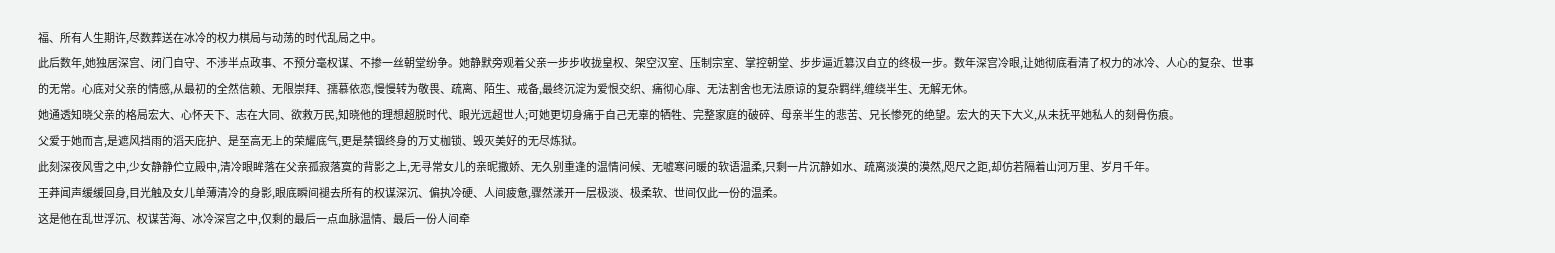福、所有人生期许,尽数葬送在冰冷的权力棋局与动荡的时代乱局之中。
此后数年,她独居深宫、闭门自守、不涉半点政事、不预分毫权谋、不掺一丝朝堂纷争。她静默旁观着父亲一步步收拢皇权、架空汉室、压制宗室、掌控朝堂、步步逼近篡汉自立的终极一步。数年深宫冷眼,让她彻底看清了权力的冰冷、人心的复杂、世事的无常。心底对父亲的情感,从最初的全然信赖、无限崇拜、孺慕依恋,慢慢转为敬畏、疏离、陌生、戒备,最终沉淀为爱恨交织、痛彻心扉、无法割舍也无法原谅的复杂羁绊,缠绕半生、无解无休。
她通透知晓父亲的格局宏大、心怀天下、志在大同、欲救万民,知晓他的理想超脱时代、眼光远超世人;可她更切身痛于自己无辜的牺牲、完整家庭的破碎、母亲半生的悲苦、兄长惨死的绝望。宏大的天下大义,从未抚平她私人的刻骨伤痕。
父爱于她而言,是遮风挡雨的滔天庇护、是至高无上的荣耀底气,更是禁锢终身的万丈枷锁、毁灭美好的无尽炼狱。
此刻深夜风雪之中,少女静静伫立殿中,清冷眼眸落在父亲孤寂落寞的背影之上,无寻常女儿的亲昵撒娇、无久别重逢的温情问候、无嘘寒问暖的软语温柔,只剩一片沉静如水、疏离淡漠的漠然,咫尺之距,却仿若隔着山河万里、岁月千年。
王莽闻声缓缓回身,目光触及女儿单薄清冷的身影,眼底瞬间褪去所有的权谋深沉、偏执冷硬、人间疲惫,骤然漾开一层极淡、极柔软、世间仅此一份的温柔。
这是他在乱世浮沉、权谋苦海、冰冷深宫之中,仅剩的最后一点血脉温情、最后一份人间牵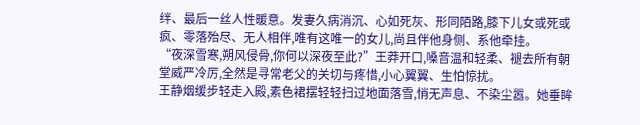绊、最后一丝人性暖意。发妻久病消沉、心如死灰、形同陌路,膝下儿女或死或疯、零落殆尽、无人相伴,唯有这唯一的女儿,尚且伴他身侧、系他牵挂。
“夜深雪寒,朔风侵骨,你何以深夜至此?”王莽开口,嗓音温和轻柔、褪去所有朝堂威严冷厉,全然是寻常老父的关切与疼惜,小心翼翼、生怕惊扰。
王静烟缓步轻走入殿,素色裙摆轻轻扫过地面落雪,悄无声息、不染尘嚣。她垂眸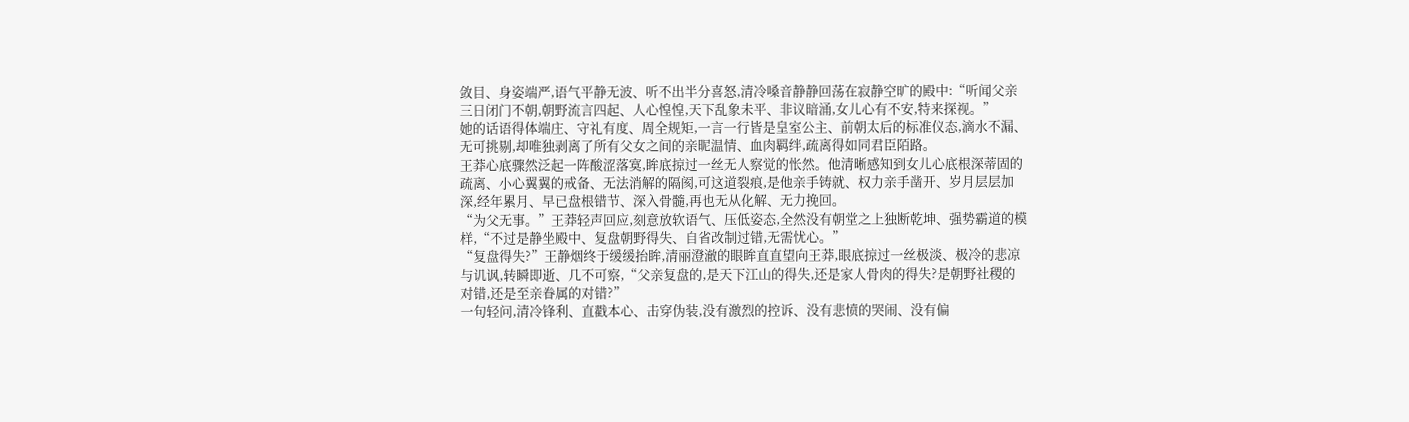敛目、身姿端严,语气平静无波、听不出半分喜怒,清冷嗓音静静回荡在寂静空旷的殿中:“听闻父亲三日闭门不朝,朝野流言四起、人心惶惶,天下乱象未平、非议暗涌,女儿心有不安,特来探视。”
她的话语得体端庄、守礼有度、周全规矩,一言一行皆是皇室公主、前朝太后的标准仪态,滴水不漏、无可挑剔,却唯独剥离了所有父女之间的亲昵温情、血肉羁绊,疏离得如同君臣陌路。
王莽心底骤然泛起一阵酸涩落寞,眸底掠过一丝无人察觉的怅然。他清晰感知到女儿心底根深蒂固的疏离、小心翼翼的戒备、无法消解的隔阂,可这道裂痕,是他亲手铸就、权力亲手凿开、岁月层层加深,经年累月、早已盘根错节、深入骨髓,再也无从化解、无力挽回。
“为父无事。”王莽轻声回应,刻意放软语气、压低姿态,全然没有朝堂之上独断乾坤、强势霸道的模样,“不过是静坐殿中、复盘朝野得失、自省改制过错,无需忧心。”
“复盘得失?”王静烟终于缓缓抬眸,清丽澄澈的眼眸直直望向王莽,眼底掠过一丝极淡、极冷的悲凉与讥讽,转瞬即逝、几不可察,“父亲复盘的,是天下江山的得失,还是家人骨肉的得失?是朝野社稷的对错,还是至亲眷属的对错?”
一句轻问,清冷锋利、直戳本心、击穿伪装,没有激烈的控诉、没有悲愤的哭闹、没有偏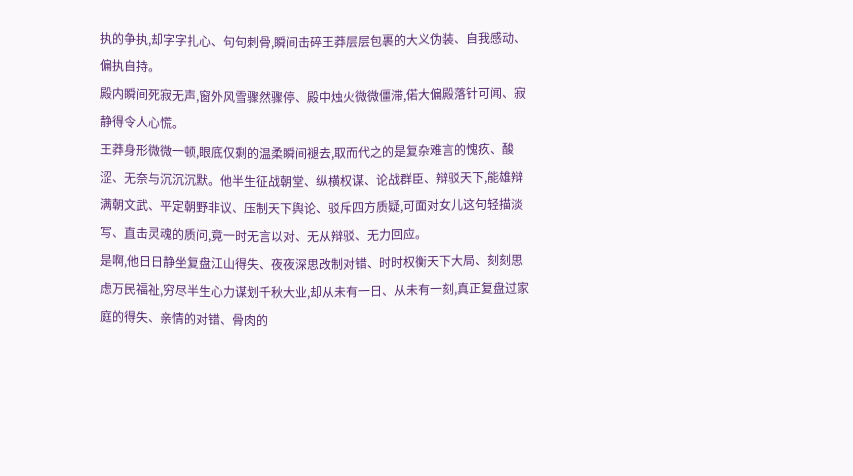执的争执,却字字扎心、句句刺骨,瞬间击碎王莽层层包裹的大义伪装、自我感动、偏执自持。
殿内瞬间死寂无声,窗外风雪骤然骤停、殿中烛火微微僵滞,偌大偏殿落针可闻、寂静得令人心慌。
王莽身形微微一顿,眼底仅剩的温柔瞬间褪去,取而代之的是复杂难言的愧疚、酸涩、无奈与沉沉沉默。他半生征战朝堂、纵横权谋、论战群臣、辩驳天下,能雄辩满朝文武、平定朝野非议、压制天下舆论、驳斥四方质疑,可面对女儿这句轻描淡写、直击灵魂的质问,竟一时无言以对、无从辩驳、无力回应。
是啊,他日日静坐复盘江山得失、夜夜深思改制对错、时时权衡天下大局、刻刻思虑万民福祉,穷尽半生心力谋划千秋大业,却从未有一日、从未有一刻,真正复盘过家庭的得失、亲情的对错、骨肉的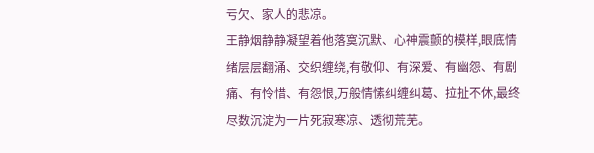亏欠、家人的悲凉。
王静烟静静凝望着他落寞沉默、心神震颤的模样,眼底情绪层层翻涌、交织缠绕,有敬仰、有深爱、有幽怨、有剧痛、有怜惜、有怨恨,万般情愫纠缠纠葛、拉扯不休,最终尽数沉淀为一片死寂寒凉、透彻荒芜。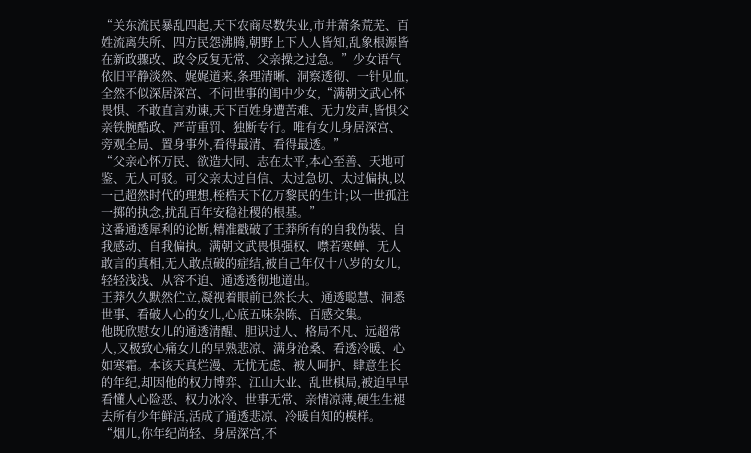“关东流民暴乱四起,天下农商尽数失业,市井萧条荒芜、百姓流离失所、四方民怨沸腾,朝野上下人人皆知,乱象根源皆在新政骤改、政令反复无常、父亲操之过急。”少女语气依旧平静淡然、娓娓道来,条理清晰、洞察透彻、一针见血,全然不似深居深宫、不问世事的闺中少女,“满朝文武心怀畏惧、不敢直言劝谏,天下百姓身遭苦难、无力发声,皆惧父亲铁腕酷政、严苛重罚、独断专行。唯有女儿身居深宫、旁观全局、置身事外,看得最清、看得最透。”
“父亲心怀万民、欲造大同、志在太平,本心至善、天地可鉴、无人可驳。可父亲太过自信、太过急切、太过偏执,以一己超然时代的理想,桎梏天下亿万黎民的生计;以一世孤注一掷的执念,扰乱百年安稳社稷的根基。”
这番通透犀利的论断,精准戳破了王莽所有的自我伪装、自我感动、自我偏执。满朝文武畏惧强权、噤若寒蝉、无人敢言的真相,无人敢点破的症结,被自己年仅十八岁的女儿,轻轻浅浅、从容不迫、通透透彻地道出。
王莽久久默然伫立,凝视着眼前已然长大、通透聪慧、洞悉世事、看破人心的女儿,心底五味杂陈、百感交集。
他既欣慰女儿的通透清醒、胆识过人、格局不凡、远超常人,又极致心痛女儿的早熟悲凉、满身沧桑、看透冷暖、心如寒霜。本该天真烂漫、无忧无虑、被人呵护、肆意生长的年纪,却因他的权力博弈、江山大业、乱世棋局,被迫早早看懂人心险恶、权力冰冷、世事无常、亲情凉薄,硬生生褪去所有少年鲜活,活成了通透悲凉、冷暖自知的模样。
“烟儿,你年纪尚轻、身居深宫,不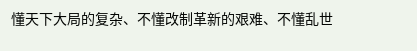懂天下大局的复杂、不懂改制革新的艰难、不懂乱世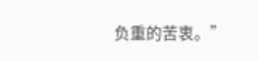负重的苦衷。”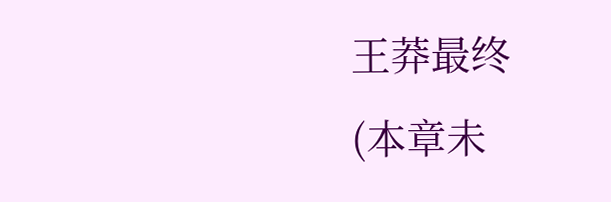王莽最终
(本章未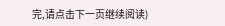完,请点击下一页继续阅读)